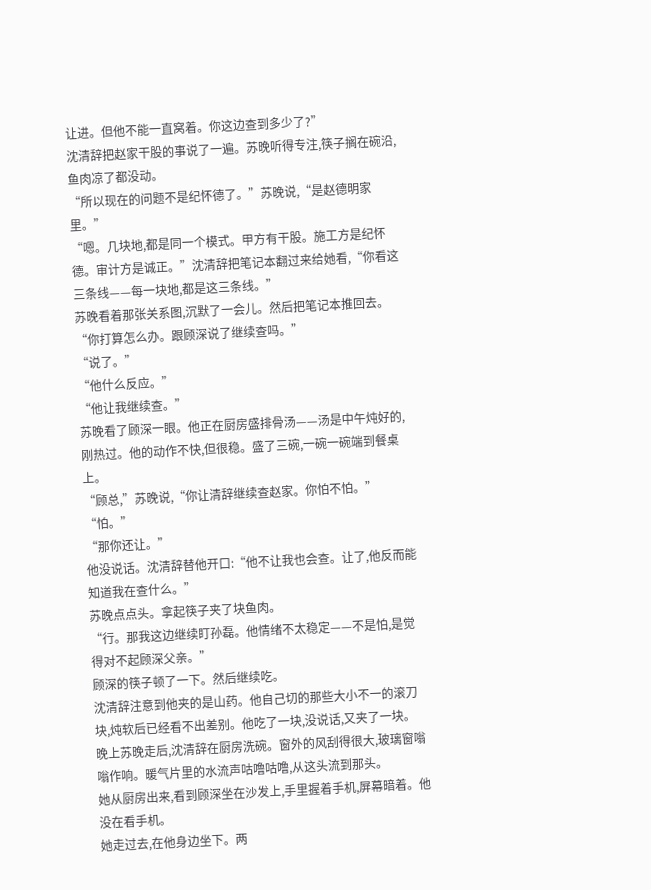让进。但他不能一直窝着。你这边查到多少了?”
沈清辞把赵家干股的事说了一遍。苏晚听得专注,筷子搁在碗沿,鱼肉凉了都没动。
“所以现在的问题不是纪怀德了。”苏晚说,“是赵德明家里。”
“嗯。几块地,都是同一个模式。甲方有干股。施工方是纪怀德。审计方是诚正。”沈清辞把笔记本翻过来给她看,“你看这三条线——每一块地,都是这三条线。”
苏晚看着那张关系图,沉默了一会儿。然后把笔记本推回去。
“你打算怎么办。跟顾深说了继续查吗。”
“说了。”
“他什么反应。”
“他让我继续查。”
苏晚看了顾深一眼。他正在厨房盛排骨汤——汤是中午炖好的,刚热过。他的动作不快,但很稳。盛了三碗,一碗一碗端到餐桌上。
“顾总,”苏晚说,“你让清辞继续查赵家。你怕不怕。”
“怕。”
“那你还让。”
他没说话。沈清辞替他开口:“他不让我也会查。让了,他反而能知道我在查什么。”
苏晚点点头。拿起筷子夹了块鱼肉。
“行。那我这边继续盯孙磊。他情绪不太稳定——不是怕,是觉得对不起顾深父亲。”
顾深的筷子顿了一下。然后继续吃。
沈清辞注意到他夹的是山药。他自己切的那些大小不一的滚刀块,炖软后已经看不出差别。他吃了一块,没说话,又夹了一块。
晚上苏晚走后,沈清辞在厨房洗碗。窗外的风刮得很大,玻璃窗嗡嗡作响。暖气片里的水流声咕噜咕噜,从这头流到那头。
她从厨房出来,看到顾深坐在沙发上,手里握着手机,屏幕暗着。他没在看手机。
她走过去,在他身边坐下。两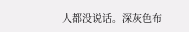人都没说话。深灰色布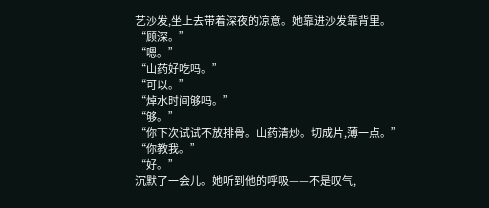艺沙发,坐上去带着深夜的凉意。她靠进沙发靠背里。
“顾深。”
“嗯。”
“山药好吃吗。”
“可以。”
“焯水时间够吗。”
“够。”
“你下次试试不放排骨。山药清炒。切成片,薄一点。”
“你教我。”
“好。”
沉默了一会儿。她听到他的呼吸——不是叹气,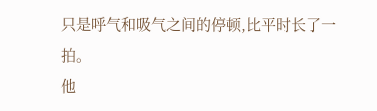只是呼气和吸气之间的停顿,比平时长了一拍。
他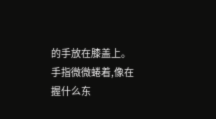的手放在膝盖上。手指微微蜷着,像在握什么东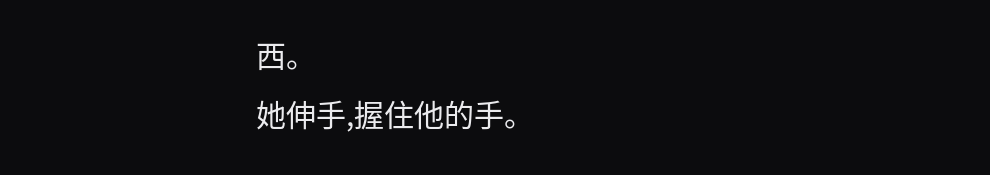西。
她伸手,握住他的手。